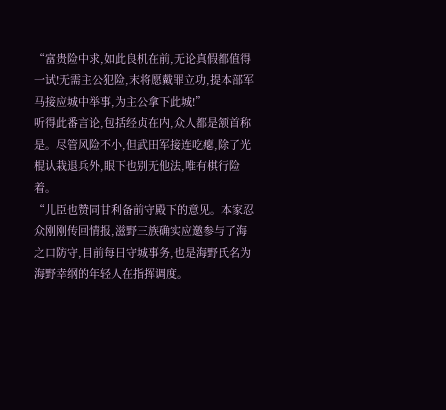“富贵险中求,如此良机在前,无论真假都值得一试!无需主公犯险,末将愿戴罪立功,提本部军马接应城中举事,为主公拿下此城!”
听得此番言论,包括经贞在内,众人都是颔首称是。尽管风险不小,但武田军接连吃瘪,除了光棍认栽退兵外,眼下也别无他法,唯有棋行险着。
“儿臣也赞同甘利备前守殿下的意见。本家忍众刚刚传回情报,滋野三族确实应邀参与了海之口防守,目前每日守城事务,也是海野氏名为海野幸纲的年轻人在指挥调度。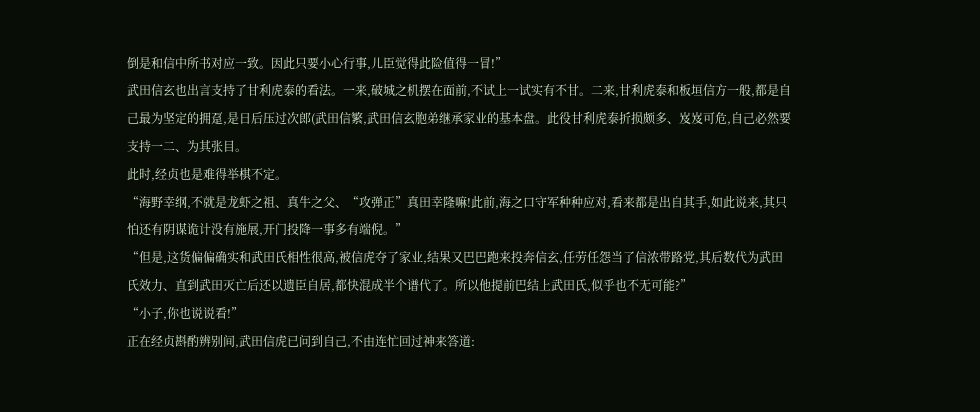倒是和信中所书对应一致。因此只要小心行事,儿臣觉得此险值得一冒!”
武田信玄也出言支持了甘利虎泰的看法。一来,破城之机摆在面前,不试上一试实有不甘。二来,甘利虎泰和板垣信方一般,都是自己最为坚定的拥趸,是日后压过次郎(武田信繁,武田信玄胞弟继承家业的基本盘。此役甘利虎泰折损颇多、岌岌可危,自己必然要支持一二、为其张目。
此时,经贞也是难得举棋不定。
“海野幸纲,不就是龙虾之祖、真牛之父、“攻弹正”真田幸隆嘛!此前,海之口守军种种应对,看来都是出自其手,如此说来,其只怕还有阴谋诡计没有施展,开门投降一事多有端倪。”
“但是,这货偏偏确实和武田氏相性很高,被信虎夺了家业,结果又巴巴跑来投奔信玄,任劳任怨当了信浓带路党,其后数代为武田氏效力、直到武田灭亡后还以遗臣自居,都快混成半个谱代了。所以他提前巴结上武田氏,似乎也不无可能?”
“小子,你也说说看!”
正在经贞斟酌辨别间,武田信虎已问到自己,不由连忙回过神来答道: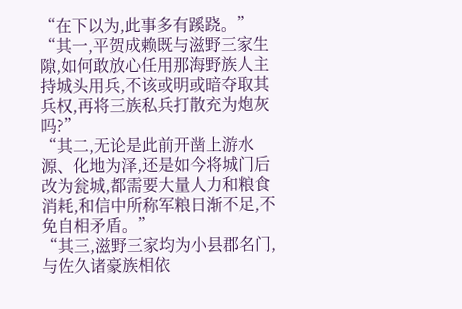“在下以为,此事多有蹊跷。”
“其一,平贺成赖既与滋野三家生隙,如何敢放心任用那海野族人主持城头用兵,不该或明或暗夺取其兵权,再将三族私兵打散充为炮灰吗?”
“其二,无论是此前开凿上游水源、化地为泽,还是如今将城门后改为瓮城,都需要大量人力和粮食消耗,和信中所称军粮日渐不足,不免自相矛盾。”
“其三,滋野三家均为小县郡名门,与佐久诸豪族相依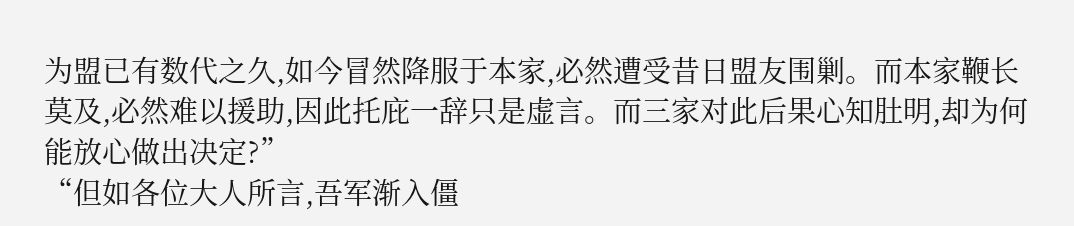为盟已有数代之久,如今冒然降服于本家,必然遭受昔日盟友围剿。而本家鞭长莫及,必然难以援助,因此托庇一辞只是虚言。而三家对此后果心知肚明,却为何能放心做出决定?”
“但如各位大人所言,吾军渐入僵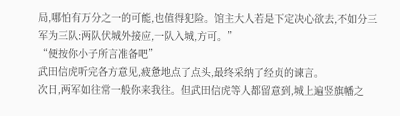局,哪怕有万分之一的可能,也值得犯险。馆主大人若是下定决心欲去,不如分三军为三队:两队伏城外接应,一队入城,方可。”
“便按你小子所言准备吧”
武田信虎听完各方意见,疲惫地点了点头,最终采纳了经贞的谏言。
次日,两军如往常一般你来我往。但武田信虎等人都留意到,城上遍竖旗幡之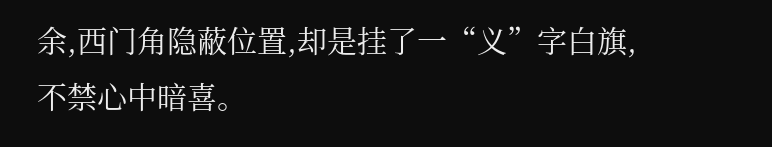余,西门角隐蔽位置,却是挂了一“义”字白旗,不禁心中暗喜。